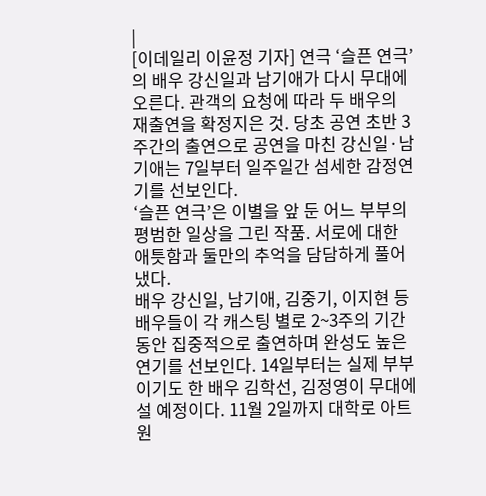|
[이데일리 이윤정 기자] 연극 ‘슬픈 연극’의 배우 강신일과 남기애가 다시 무대에 오른다. 관객의 요청에 따라 두 배우의 재출연을 확정지은 것. 당초 공연 초반 3주간의 출연으로 공연을 마친 강신일·남기애는 7일부터 일주일간 섬세한 감정연기를 선보인다.
‘슬픈 연극’은 이별을 앞 둔 어느 부부의 평범한 일상을 그린 작품. 서로에 대한 애틋함과 둘만의 추억을 담담하게 풀어냈다.
배우 강신일, 남기애, 김중기, 이지현 등 배우들이 각 캐스팅 별로 2~3주의 기간 동안 집중적으로 출연하며 완성도 높은 연기를 선보인다. 14일부터는 실제 부부이기도 한 배우 김학선, 김정영이 무대에 설 예정이다. 11월 2일까지 대학로 아트원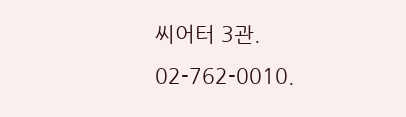씨어터 3관. 02-762-0010.